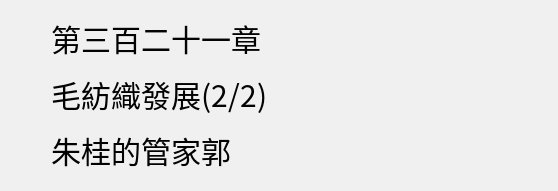第三百二十一章 毛紡織發展(2/2)
朱桂的管家郭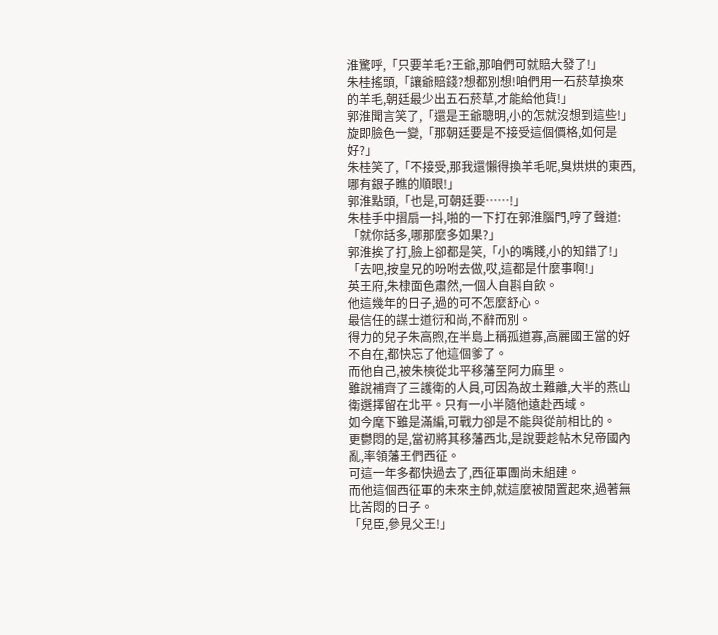淮驚呼,「只要羊毛?王爺,那咱們可就賠大發了!」
朱桂搖頭,「讓爺賠錢?想都別想!咱們用一石菸草換來的羊毛,朝廷最少出五石菸草,才能給他貨!」
郭淮聞言笑了,「還是王爺聰明,小的怎就沒想到這些!」
旋即臉色一變,「那朝廷要是不接受這個價格,如何是好?」
朱桂笑了,「不接受,那我還懶得換羊毛呢,臭烘烘的東西,哪有銀子瞧的順眼!」
郭淮點頭,「也是,可朝廷要……!」
朱桂手中摺扇一抖,啪的一下打在郭淮腦門,哼了聲道:「就你話多,哪那麼多如果?」
郭淮挨了打,臉上卻都是笑,「小的嘴賤,小的知錯了!」
「去吧,按皇兄的吩咐去做,哎,這都是什麼事啊!」
英王府,朱棣面色肅然,一個人自斟自飲。
他這幾年的日子,過的可不怎麼舒心。
最信任的謀士道衍和尚,不辭而別。
得力的兒子朱高煦,在半島上稱孤道寡,高麗國王當的好不自在,都快忘了他這個爹了。
而他自己,被朱樉從北平移藩至阿力麻里。
雖說補齊了三護衛的人員,可因為故土難離,大半的燕山衛選擇留在北平。只有一小半隨他遠赴西域。
如今麾下雖是滿編,可戰力卻是不能與從前相比的。
更鬱悶的是,當初將其移藩西北,是說要趁帖木兒帝國內亂,率領藩王們西征。
可這一年多都快過去了,西征軍團尚未組建。
而他這個西征軍的未來主帥,就這麼被閒置起來,過著無比苦悶的日子。
「兒臣,參見父王!」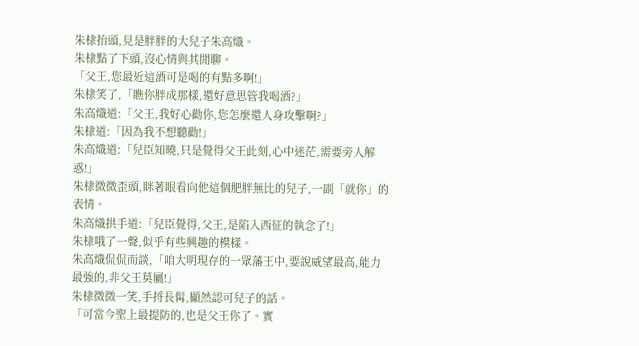朱棣抬頭,見是胖胖的大兒子朱高熾。
朱棣點了下頭,沒心情與其閒聊。
「父王,您最近這酒可是喝的有點多啊!」
朱棣笑了,「瞧你胖成那樣,還好意思管我喝酒?」
朱高熾道:「父王,我好心勸你,您怎麼還人身攻擊啊?」
朱棣道:「因為我不想聽勸!」
朱高熾道:「兒臣知曉,只是覺得父王此刻,心中迷茫,需要旁人解惑!」
朱棣微微歪頭,眯著眼看向他這個肥胖無比的兒子,一副「就你」的表情。
朱高熾拱手道:「兒臣覺得,父王,是陷入西征的執念了!」
朱棣哦了一聲,似乎有些興趣的模樣。
朱高熾侃侃而談,「咱大明現存的一眾藩王中,要說威望最高,能力最強的,非父王莫屬!」
朱棣微微一笑,手捋長髯,顯然認可兒子的話。
「可當今聖上最提防的,也是父王你了。實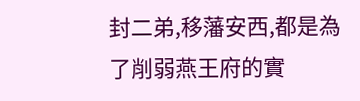封二弟,移藩安西,都是為了削弱燕王府的實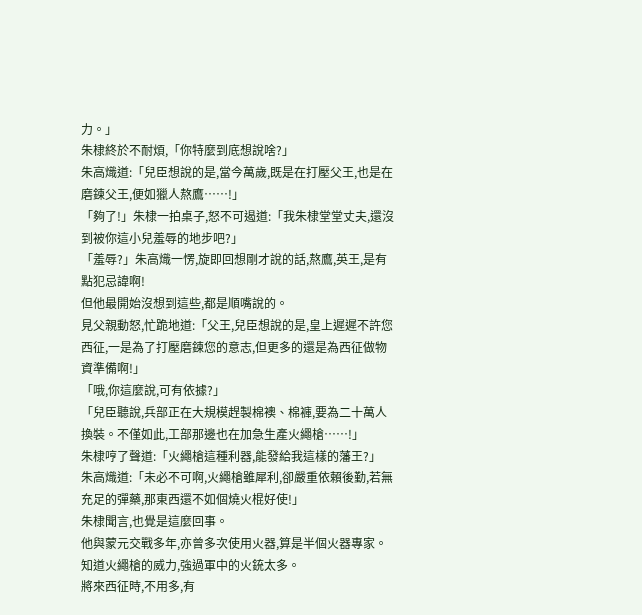力。」
朱棣終於不耐煩,「你特麼到底想說啥?」
朱高熾道:「兒臣想說的是,當今萬歲,既是在打壓父王,也是在磨鍊父王,便如獵人熬鷹……!」
「夠了!」朱棣一拍桌子,怒不可遏道:「我朱棣堂堂丈夫,還沒到被你這小兒羞辱的地步吧?」
「羞辱?」朱高熾一愣,旋即回想剛才說的話,熬鷹,英王,是有點犯忌諱啊!
但他最開始沒想到這些,都是順嘴說的。
見父親動怒,忙跪地道:「父王,兒臣想說的是,皇上遲遲不許您西征,一是為了打壓磨鍊您的意志,但更多的還是為西征做物資準備啊!」
「哦,你這麼說,可有依據?」
「兒臣聽說,兵部正在大規模趕製棉襖、棉褲,要為二十萬人換裝。不僅如此,工部那邊也在加急生產火繩槍……!」
朱棣哼了聲道:「火繩槍這種利器,能發給我這樣的藩王?」
朱高熾道:「未必不可啊,火繩槍雖犀利,卻嚴重依賴後勤,若無充足的彈藥,那東西還不如個燒火棍好使!」
朱棣聞言,也覺是這麼回事。
他與蒙元交戰多年,亦曾多次使用火器,算是半個火器專家。
知道火繩槍的威力,強過軍中的火銃太多。
將來西征時,不用多,有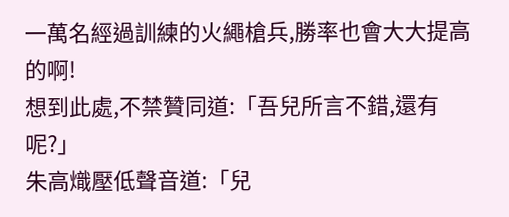一萬名經過訓練的火繩槍兵,勝率也會大大提高的啊!
想到此處,不禁贊同道:「吾兒所言不錯,還有呢?」
朱高熾壓低聲音道:「兒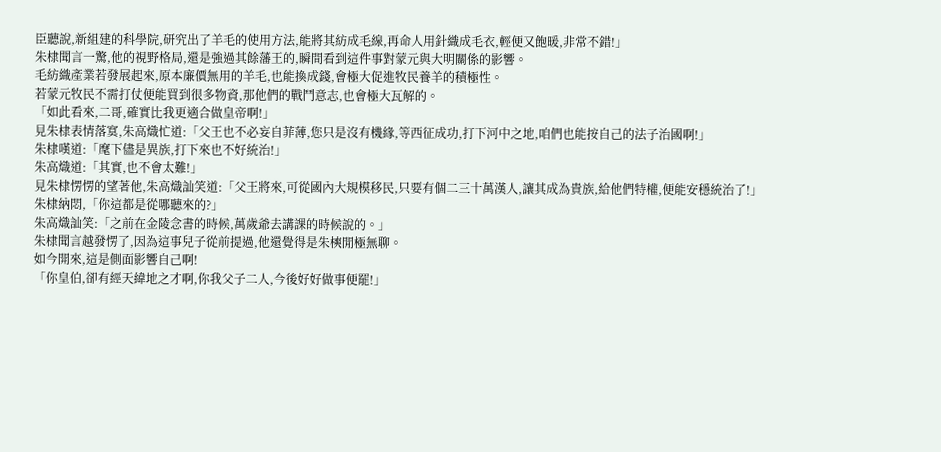臣聽說,新組建的科學院,研究出了羊毛的使用方法,能將其紡成毛線,再命人用針織成毛衣,輕便又飽暖,非常不錯!」
朱棣聞言一驚,他的視野格局,還是強過其餘藩王的,瞬間看到這件事對蒙元與大明關係的影響。
毛紡織產業若發展起來,原本廉價無用的羊毛,也能換成錢,會極大促進牧民養羊的積極性。
若蒙元牧民不需打仗便能買到很多物資,那他們的戰鬥意志,也會極大瓦解的。
「如此看來,二哥,確實比我更適合做皇帝啊!」
見朱棣表情落寞,朱高熾忙道:「父王也不必妄自菲薄,您只是沒有機緣,等西征成功,打下河中之地,咱們也能按自己的法子治國啊!」
朱棣嘆道:「麾下儘是異族,打下來也不好統治!」
朱高熾道:「其實,也不會太難!」
見朱棣愣愣的望著他,朱高熾訕笑道:「父王將來,可從國內大規模移民,只要有個二三十萬漢人,讓其成為貴族,給他們特權,便能安穩統治了!」
朱棣納悶,「你這都是從哪聽來的?」
朱高熾訕笑:「之前在金陵念書的時候,萬歲爺去講課的時候說的。」
朱棣聞言越發愣了,因為這事兒子從前提過,他還覺得是朱樉閒極無聊。
如今開來,這是側面影響自己啊!
「你皇伯,卻有經天緯地之才啊,你我父子二人,今後好好做事便罷!」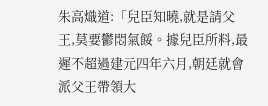朱高熾道:「兒臣知曉,就是請父王,莫要鬱悶氣餒。據兒臣所料,最遲不超過建元四年六月,朝廷就會派父王帶領大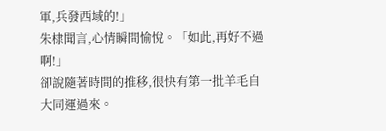軍,兵發西域的!」
朱棣聞言,心情瞬間愉悅。「如此,再好不過啊!」
卻說隨著時間的推移,很快有第一批羊毛自大同運過來。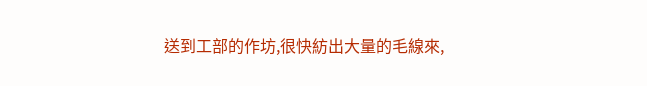送到工部的作坊,很快紡出大量的毛線來,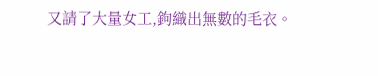又請了大量女工,鉤織出無數的毛衣。